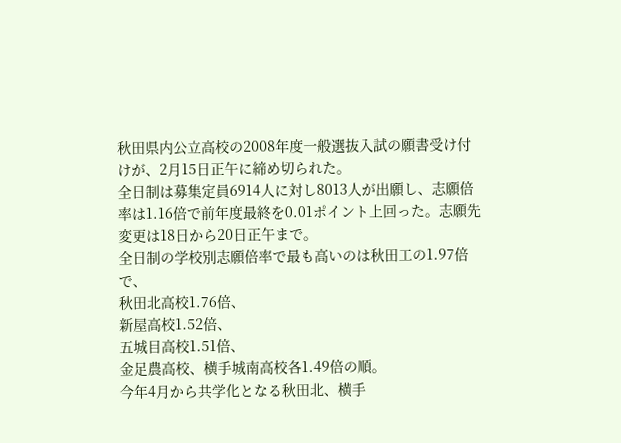秋田県内公立高校の2008年度一般選抜入試の願書受け付けが、2月15日正午に締め切られた。
全日制は募集定員6914人に対し8013人が出願し、志願倍率は1.16倍で前年度最終を0.01ポイント上回った。志願先変更は18日から20日正午まで。
全日制の学校別志願倍率で最も高いのは秋田工の1.97倍で、
秋田北高校1.76倍、
新屋高校1.52倍、
五城目高校1.51倍、
金足農高校、横手城南高校各1.49倍の順。
今年4月から共学化となる秋田北、横手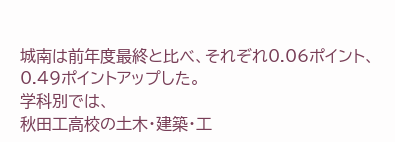城南は前年度最終と比べ、それぞれ0.06ポイント、0.49ポイントアップした。
学科別では、
秋田工高校の土木・建築・工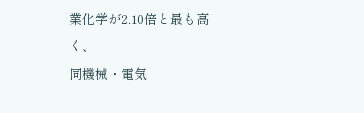業化学が2.10倍と最も高く、
同機械・電気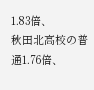1.83倍、
秋田北高校の普通1.76倍、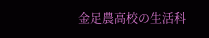金足農高校の生活科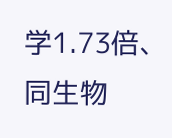学1.73倍、
同生物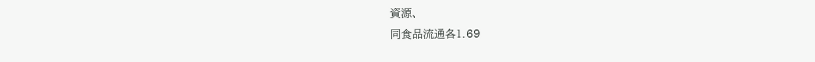資源、
同食品流通各1.69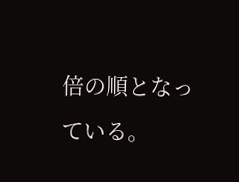倍の順となっている。